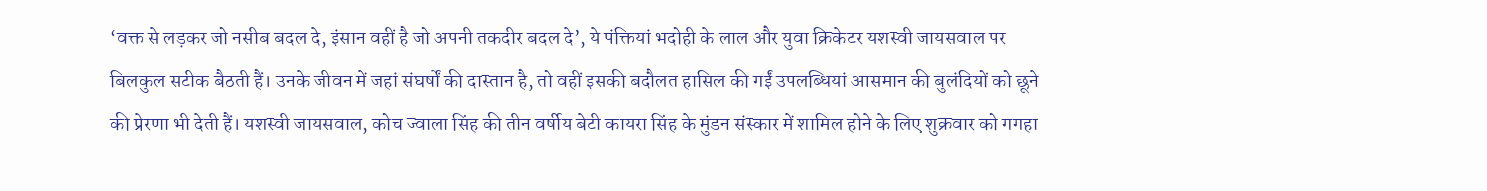‘वक्त से लड़कर जो नसीब बदल दे, इंसान वहीं है जो अपनी तकदीर बदल दे’, ये पंक्तियां भदोही के लाल और युवा क्रिकेटर यशस्वी जायसवाल पर बिलकुल सटीक बैठती हैं। उनके जीवन में जहां संघर्षों की दास्तान है, तो वहीं इसकी बदौलत हासिल की गईं उपलब्धियां आसमान की बुलंदियों को छूने की प्रेरणा भी देती हैं। यशस्वी जायसवाल, कोच ज्वाला सिंह की तीन वर्षीय बेटी कायरा सिंह के मुंडन संस्कार में शामिल होने के लिए शुक्रवार को गगहा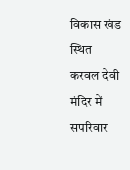विकास खंड स्थित करवल देवी मंदिर में सपरिवार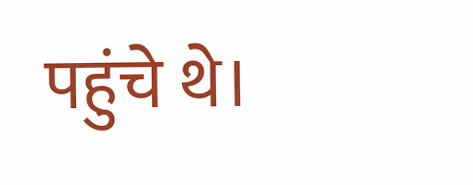पहुंचे थे।